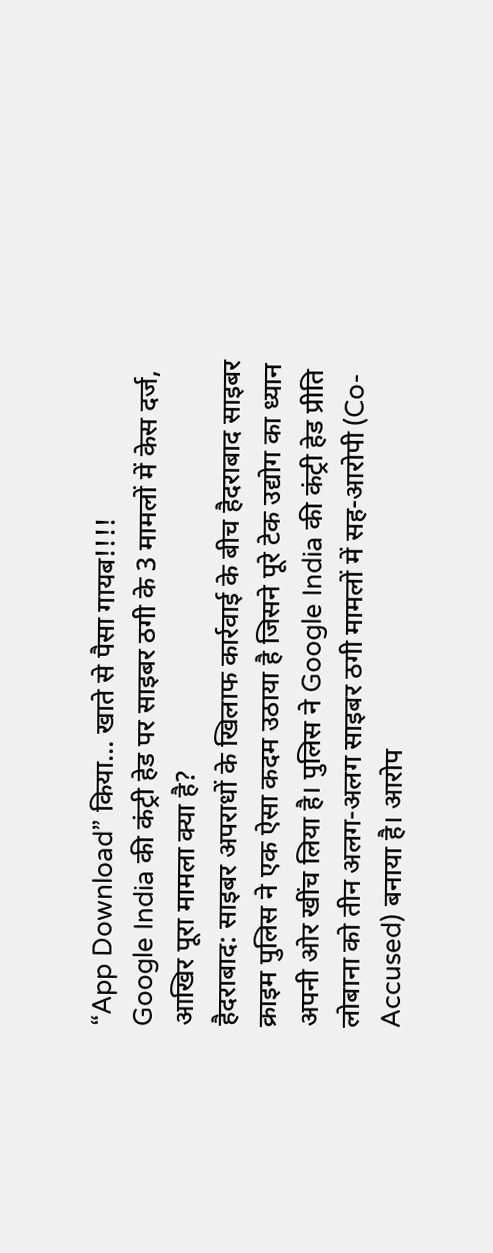“App Download” किया… खाते से पैसा गायब!!!!
Google India की कंट्री हेड पर साइबर ठगी के 3 मामलों में केस दर्ज, आखिर पूरा मामला क्या है?
हैदराबाद: साइबर अपराधों के खिलाफ कार्रवाई के बीच हैदराबाद साइबर क्राइम पुलिस ने एक ऐसा कदम उठाया है जिसने पूरे टेक उद्योग का ध्यान अपनी ओर खींच लिया है। पुलिस ने Google India की कंट्री हेड प्रीति लोबाना को तीन अलग-अलग साइबर ठगी मामलों में सह-आरोपी (Co-Accused) बनाया है। आरोप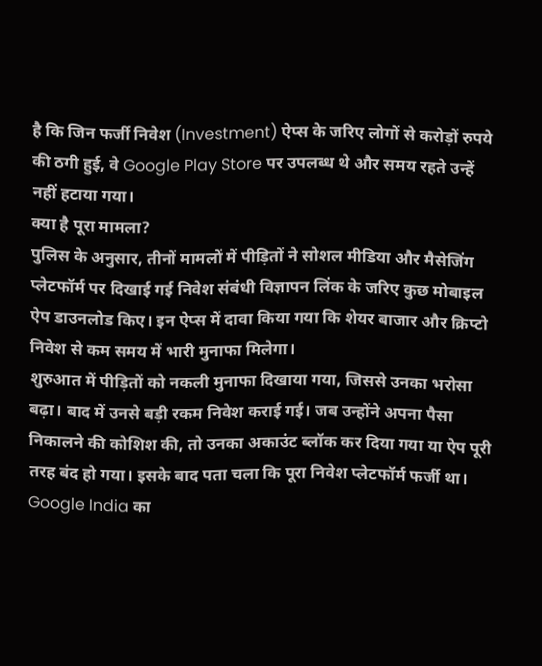है कि जिन फर्जी निवेश (Investment) ऐप्स के जरिए लोगों से करोड़ों रुपये की ठगी हुई, वे Google Play Store पर उपलब्ध थे और समय रहते उन्हें नहीं हटाया गया।
क्या है पूरा मामला?
पुलिस के अनुसार, तीनों मामलों में पीड़ितों ने सोशल मीडिया और मैसेजिंग प्लेटफॉर्म पर दिखाई गई निवेश संबंधी विज्ञापन लिंक के जरिए कुछ मोबाइल ऐप डाउनलोड किए। इन ऐप्स में दावा किया गया कि शेयर बाजार और क्रिप्टो निवेश से कम समय में भारी मुनाफा मिलेगा।
शुरुआत में पीड़ितों को नकली मुनाफा दिखाया गया, जिससे उनका भरोसा बढ़ा। बाद में उनसे बड़ी रकम निवेश कराई गई। जब उन्होंने अपना पैसा निकालने की कोशिश की, तो उनका अकाउंट ब्लॉक कर दिया गया या ऐप पूरी तरह बंद हो गया। इसके बाद पता चला कि पूरा निवेश प्लेटफॉर्म फर्जी था।
Google India का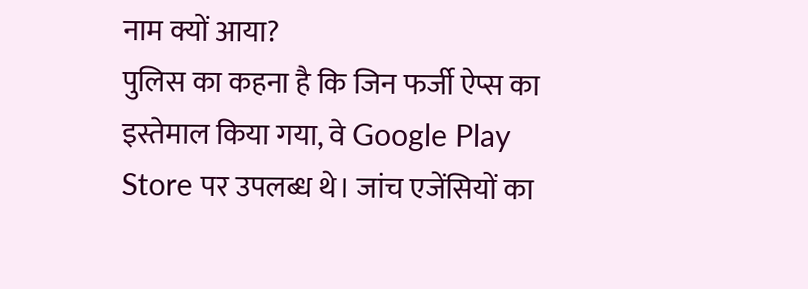नाम क्यों आया?
पुलिस का कहना है कि जिन फर्जी ऐप्स का इस्तेमाल किया गया, वे Google Play Store पर उपलब्ध थे। जांच एजेंसियों का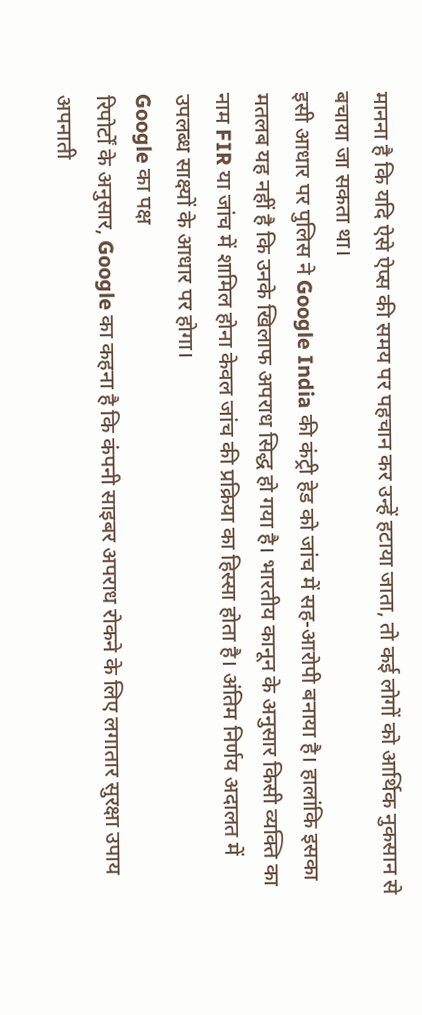मानना है कि यदि ऐसे ऐप्स की समय पर पहचान कर उन्हें हटाया जाता, तो कई लोगों को आर्थिक नुकसान से बचाया जा सकता था।
इसी आधार पर पुलिस ने Google India की कंट्री हेड को जांच में सह-आरोपी बनाया है। हालांकि इसका मतलब यह नहीं है कि उनके खिलाफ अपराध सिद्ध हो गया है। भारतीय कानून के अनुसार किसी व्यक्ति का नाम FIR या जांच में शामिल होना केवल जांच की प्रक्रिया का हिस्सा होता है। अंतिम निर्णय अदालत में उपलब्ध साक्ष्यों के आधार पर होगा।
Google का पक्ष
रिपोर्टों के अनुसार, Google का कहना है कि कंपनी साइबर अपराध रोकने के लिए लगातार सुरक्षा उपाय अपनाती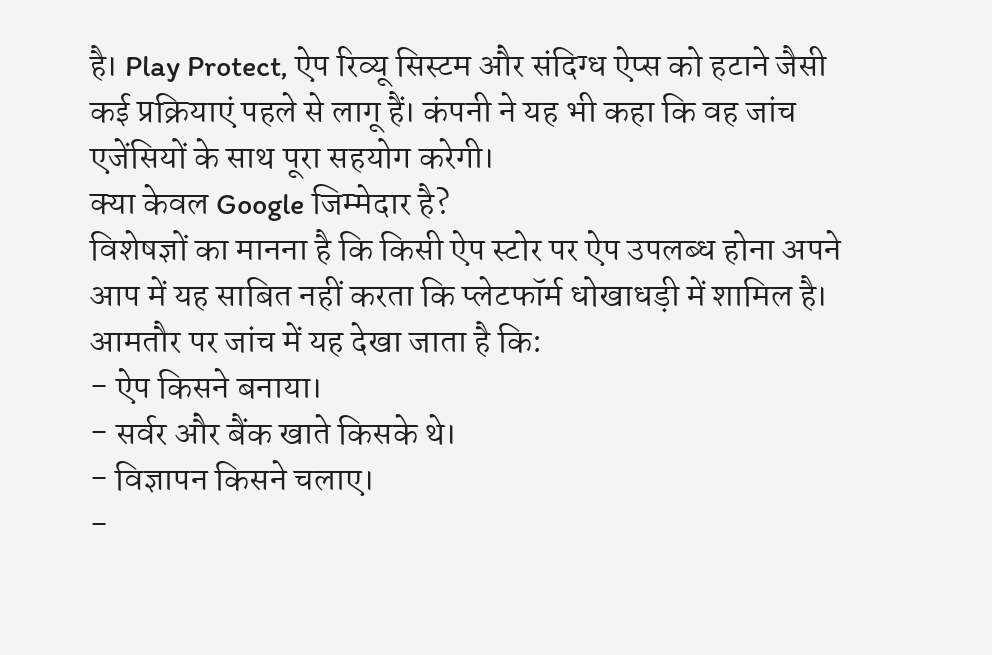है। Play Protect, ऐप रिव्यू सिस्टम और संदिग्ध ऐप्स को हटाने जैसी कई प्रक्रियाएं पहले से लागू हैं। कंपनी ने यह भी कहा कि वह जांच एजेंसियों के साथ पूरा सहयोग करेगी।
क्या केवल Google जिम्मेदार है?
विशेषज्ञों का मानना है कि किसी ऐप स्टोर पर ऐप उपलब्ध होना अपने आप में यह साबित नहीं करता कि प्लेटफॉर्म धोखाधड़ी में शामिल है।
आमतौर पर जांच में यह देखा जाता है कि:
- ऐप किसने बनाया।
- सर्वर और बैंक खाते किसके थे।
- विज्ञापन किसने चलाए।
-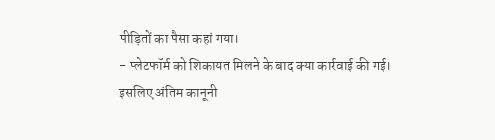पीड़ितों का पैसा कहां गया।
- प्लेटफॉर्म को शिकायत मिलने के बाद क्या कार्रवाई की गई।
इसलिए अंतिम कानूनी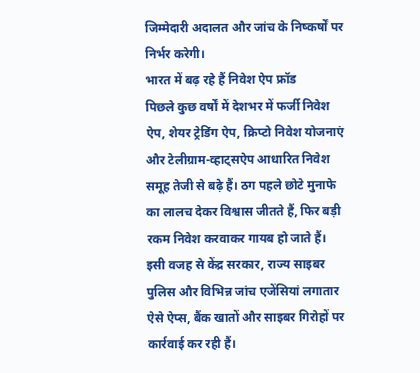जिम्मेदारी अदालत और जांच के निष्कर्षों पर निर्भर करेगी।
भारत में बढ़ रहे हैं निवेश ऐप फ्रॉड
पिछले कुछ वर्षों में देशभर में फर्जी निवेश ऐप, शेयर ट्रेडिंग ऐप, क्रिप्टो निवेश योजनाएं और टेलीग्राम-व्हाट्सऐप आधारित निवेश समूह तेजी से बढ़े हैं। ठग पहले छोटे मुनाफे का लालच देकर विश्वास जीतते हैं, फिर बड़ी रकम निवेश करवाकर गायब हो जाते हैं।
इसी वजह से केंद्र सरकार, राज्य साइबर पुलिस और विभिन्न जांच एजेंसियां लगातार ऐसे ऐप्स, बैंक खातों और साइबर गिरोहों पर कार्रवाई कर रही हैं।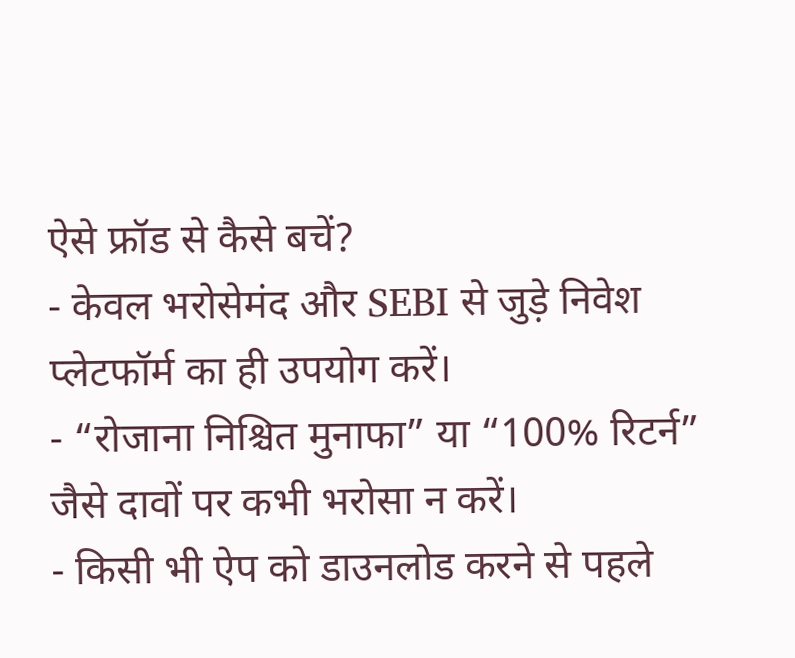ऐसे फ्रॉड से कैसे बचें?
- केवल भरोसेमंद और SEBI से जुड़े निवेश प्लेटफॉर्म का ही उपयोग करें।
- “रोजाना निश्चित मुनाफा” या “100% रिटर्न” जैसे दावों पर कभी भरोसा न करें।
- किसी भी ऐप को डाउनलोड करने से पहले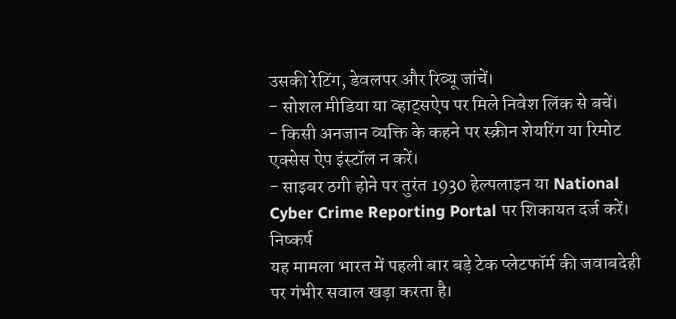उसकी रेटिंग, डेवलपर और रिव्यू जांचें।
- सोशल मीडिया या व्हाट्सऐप पर मिले निवेश लिंक से बचें।
- किसी अनजान व्यक्ति के कहने पर स्क्रीन शेयरिंग या रिमोट एक्सेस ऐप इंस्टॉल न करें।
- साइबर ठगी होने पर तुरंत 1930 हेल्पलाइन या National Cyber Crime Reporting Portal पर शिकायत दर्ज करें।
निष्कर्ष
यह मामला भारत में पहली बार बड़े टेक प्लेटफॉर्म की जवाबदेही पर गंभीर सवाल खड़ा करता है।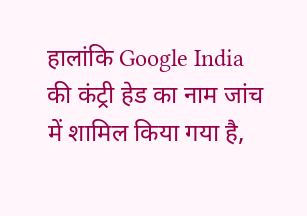हालांकि Google India की कंट्री हेड का नाम जांच में शामिल किया गया है,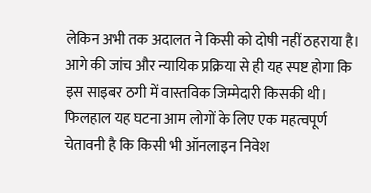लेकिन अभी तक अदालत ने किसी को दोषी नहीं ठहराया है। आगे की जांच और न्यायिक प्रक्रिया से ही यह स्पष्ट होगा कि इस साइबर ठगी में वास्तविक जिम्मेदारी किसकी थी।
फिलहाल यह घटना आम लोगों के लिए एक महत्वपूर्ण चेतावनी है कि किसी भी ऑनलाइन निवेश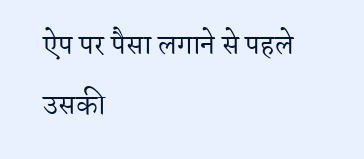ऐप पर पैसा लगाने से पहले उसकी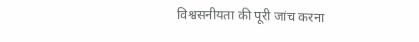विश्वसनीयता की पूरी जांच करना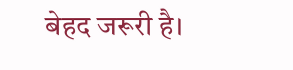बेहद जरूरी है।